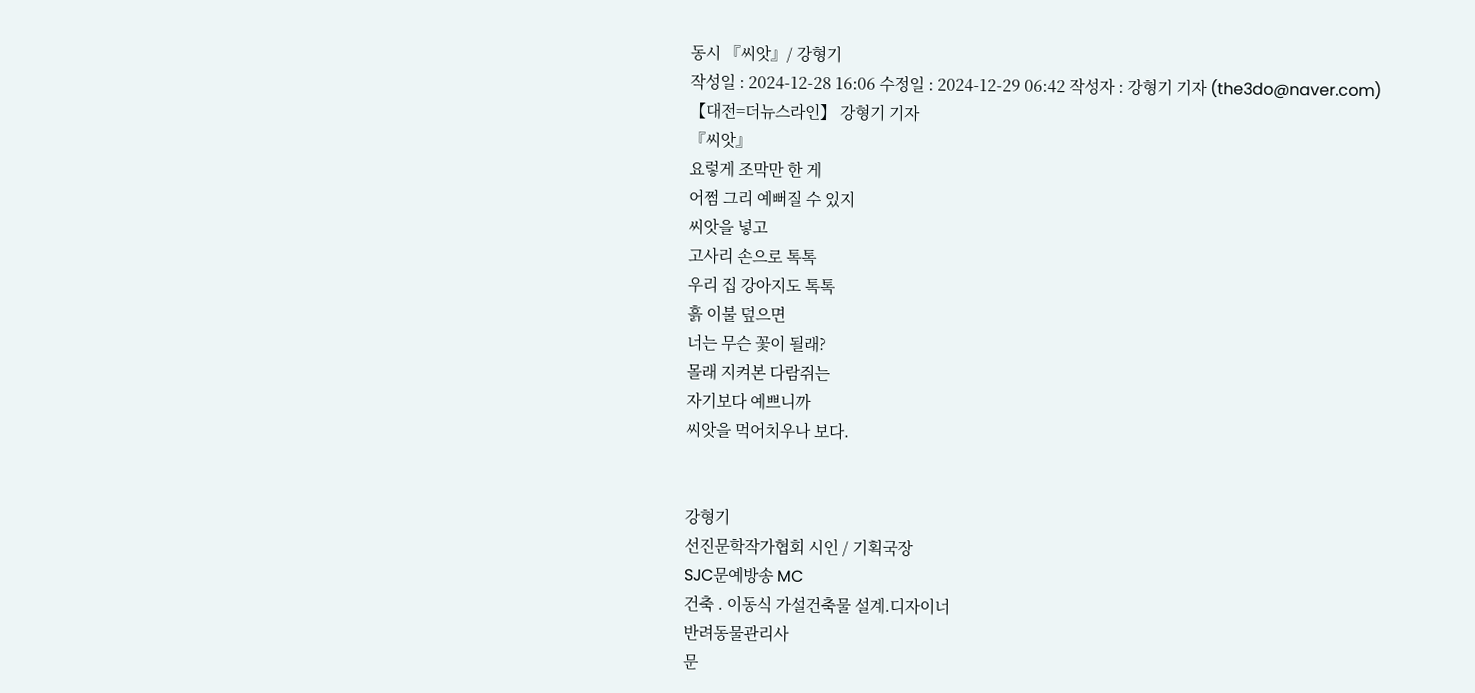동시 『씨앗』/ 강형기
작성일 : 2024-12-28 16:06 수정일 : 2024-12-29 06:42 작성자 : 강형기 기자 (the3do@naver.com)
【대전=더뉴스라인】 강형기 기자
『씨앗』
요렇게 조막만 한 게
어쩜 그리 예뻐질 수 있지
씨앗을 넣고
고사리 손으로 톡톡
우리 집 강아지도 톡톡
흙 이불 덮으면
너는 무슨 꽃이 될래?
몰래 지켜본 다람쥐는
자기보다 예쁘니까
씨앗을 먹어치우나 보다.


강형기
선진문학작가협회 시인 / 기획국장
SJC문예방송 MC
건축 . 이동식 가설건축물 설계.디자이너
반려동물관리사
문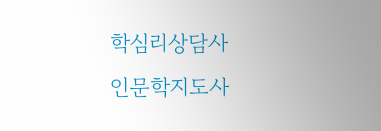학심리상담사
인문학지도사